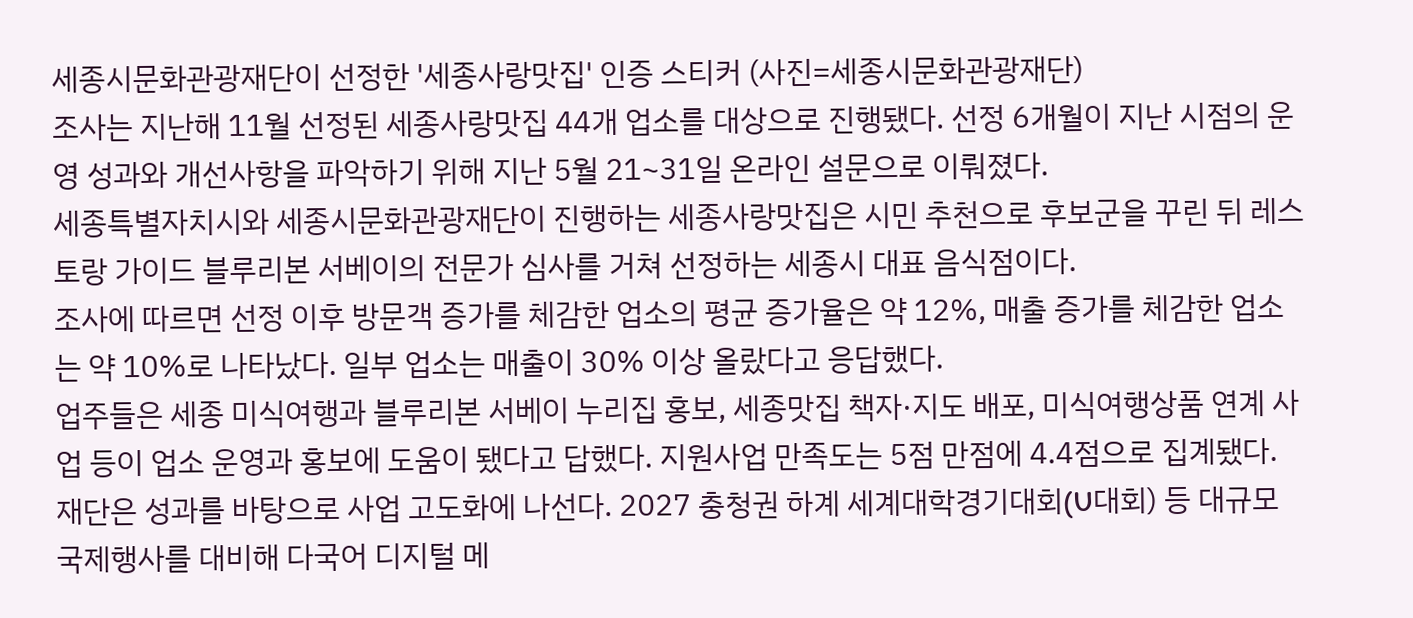세종시문화관광재단이 선정한 '세종사랑맛집' 인증 스티커 (사진=세종시문화관광재단)
조사는 지난해 11월 선정된 세종사랑맛집 44개 업소를 대상으로 진행됐다. 선정 6개월이 지난 시점의 운영 성과와 개선사항을 파악하기 위해 지난 5월 21~31일 온라인 설문으로 이뤄졌다.
세종특별자치시와 세종시문화관광재단이 진행하는 세종사랑맛집은 시민 추천으로 후보군을 꾸린 뒤 레스토랑 가이드 블루리본 서베이의 전문가 심사를 거쳐 선정하는 세종시 대표 음식점이다.
조사에 따르면 선정 이후 방문객 증가를 체감한 업소의 평균 증가율은 약 12%, 매출 증가를 체감한 업소는 약 10%로 나타났다. 일부 업소는 매출이 30% 이상 올랐다고 응답했다.
업주들은 세종 미식여행과 블루리본 서베이 누리집 홍보, 세종맛집 책자·지도 배포, 미식여행상품 연계 사업 등이 업소 운영과 홍보에 도움이 됐다고 답했다. 지원사업 만족도는 5점 만점에 4.4점으로 집계됐다.
재단은 성과를 바탕으로 사업 고도화에 나선다. 2027 충청권 하계 세계대학경기대회(U대회) 등 대규모 국제행사를 대비해 다국어 디지털 메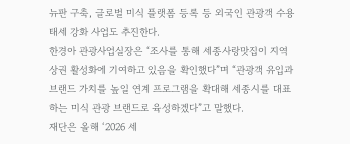뉴판 구축, 글로벌 미식 플랫폼 등록 등 외국인 관광객 수용태세 강화 사업도 추진한다.
한경아 관광사업실장은 “조사를 통해 세종사랑맛집이 지역 상권 활성화에 기여하고 있음을 확인했다”며 “관광객 유입과 브랜드 가치를 높일 연계 프로그램을 확대해 세종시를 대표하는 미식 관광 브랜드로 육성하겠다”고 말했다.
재단은 올해 ‘2026 세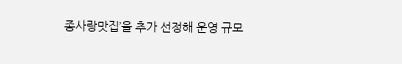종사랑맛집’을 추가 선정해 운영 규모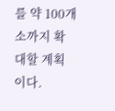를 약 100개소까지 확대할 계획이다.